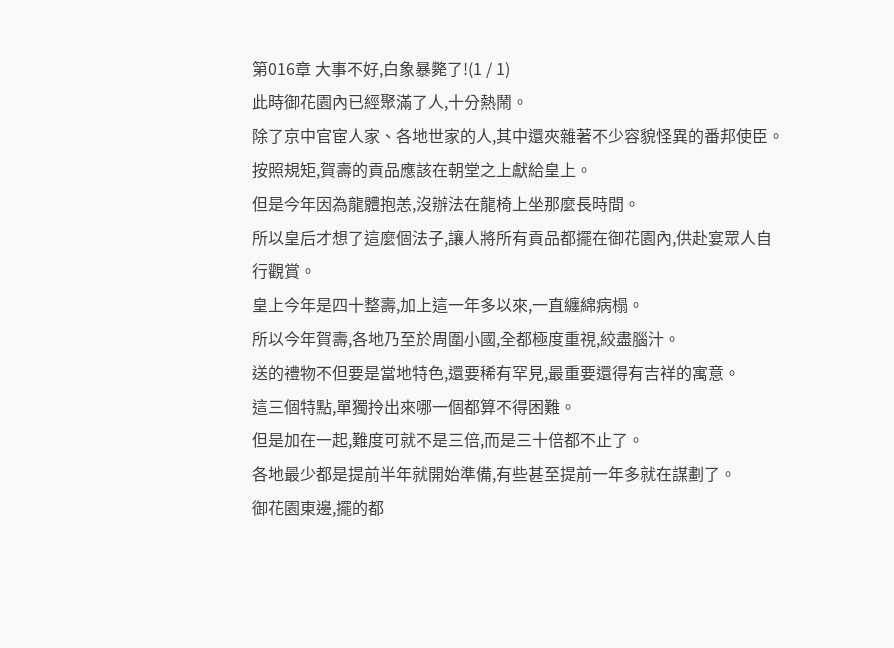第016章 大事不好,白象暴斃了!(1 / 1)
此時御花園內已經聚滿了人,十分熱鬧。
除了京中官宦人家、各地世家的人,其中還夾雜著不少容貌怪異的番邦使臣。
按照規矩,賀壽的貢品應該在朝堂之上獻給皇上。
但是今年因為龍體抱恙,沒辦法在龍椅上坐那麼長時間。
所以皇后才想了這麼個法子,讓人將所有貢品都擺在御花園內,供赴宴眾人自行觀賞。
皇上今年是四十整壽,加上這一年多以來,一直纏綿病榻。
所以今年賀壽,各地乃至於周圍小國,全都極度重視,絞盡腦汁。
送的禮物不但要是當地特色,還要稀有罕見,最重要還得有吉祥的寓意。
這三個特點,單獨拎出來哪一個都算不得困難。
但是加在一起,難度可就不是三倍,而是三十倍都不止了。
各地最少都是提前半年就開始準備,有些甚至提前一年多就在謀劃了。
御花園東邊,擺的都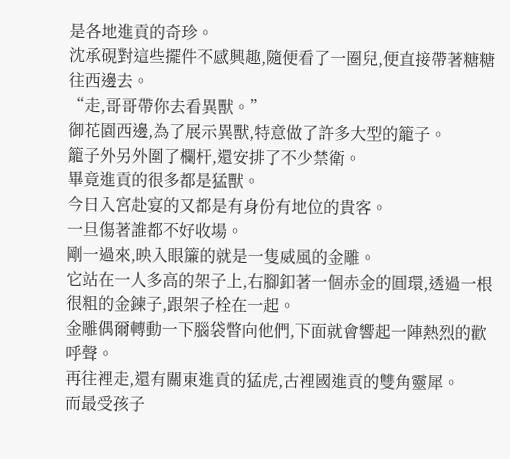是各地進貢的奇珍。
沈承硯對這些擺件不感興趣,隨便看了一圈兒,便直接帶著糖糖往西邊去。
“走,哥哥帶你去看異獸。”
御花園西邊,為了展示異獸,特意做了許多大型的籠子。
籠子外另外圍了欄杆,還安排了不少禁衛。
畢竟進貢的很多都是猛獸。
今日入宮赴宴的又都是有身份有地位的貴客。
一旦傷著誰都不好收場。
剛一過來,映入眼簾的就是一隻威風的金雕。
它站在一人多高的架子上,右腳釦著一個赤金的圓環,透過一根很粗的金鍊子,跟架子栓在一起。
金雕偶爾轉動一下腦袋瞥向他們,下面就會響起一陣熱烈的歡呼聲。
再往裡走,還有關東進貢的猛虎,古裡國進貢的雙角靈犀。
而最受孩子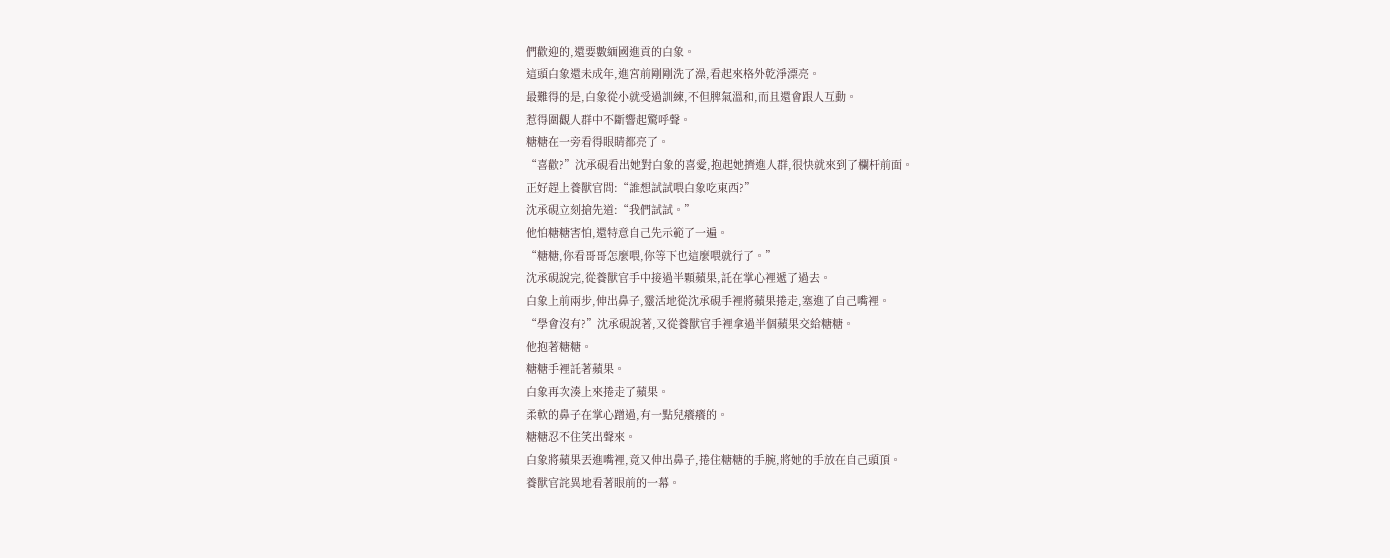們歡迎的,還要數緬國進貢的白象。
這頭白象還未成年,進宮前剛剛洗了澡,看起來格外乾淨漂亮。
最難得的是,白象從小就受過訓練,不但脾氣溫和,而且還會跟人互動。
惹得圍觀人群中不斷響起驚呼聲。
糖糖在一旁看得眼睛都亮了。
“喜歡?”沈承硯看出她對白象的喜愛,抱起她擠進人群,很快就來到了欄杆前面。
正好趕上養獸官問:“誰想試試喂白象吃東西?”
沈承硯立刻搶先道:“我們試試。”
他怕糖糖害怕,還特意自己先示範了一遍。
“糖糖,你看哥哥怎麼喂,你等下也這麼喂就行了。”
沈承硯說完,從養獸官手中接過半顆蘋果,託在掌心裡遞了過去。
白象上前兩步,伸出鼻子,靈活地從沈承硯手裡將蘋果捲走,塞進了自己嘴裡。
“學會沒有?”沈承硯說著,又從養獸官手裡拿過半個蘋果交給糖糖。
他抱著糖糖。
糖糖手裡託著蘋果。
白象再次湊上來捲走了蘋果。
柔軟的鼻子在掌心蹭過,有一點兒癢癢的。
糖糖忍不住笑出聲來。
白象將蘋果丟進嘴裡,竟又伸出鼻子,捲住糖糖的手腕,將她的手放在自己頭頂。
養獸官詫異地看著眼前的一幕。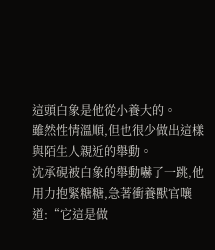這頭白象是他從小養大的。
雖然性情溫順,但也很少做出這樣與陌生人親近的舉動。
沈承硯被白象的舉動嚇了一跳,他用力抱緊糖糖,急著衝養獸官嚷道:“它這是做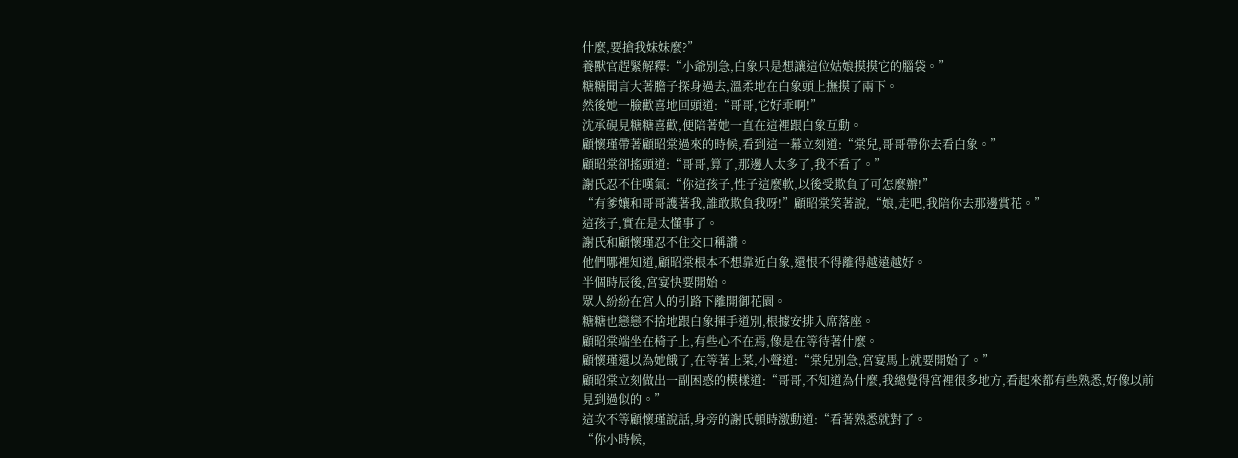什麼,要搶我妹妹麼?”
養獸官趕緊解釋:“小爺別急,白象只是想讓這位姑娘摸摸它的腦袋。”
糖糖聞言大著膽子探身過去,溫柔地在白象頭上撫摸了兩下。
然後她一臉歡喜地回頭道:“哥哥,它好乖啊!”
沈承硯見糖糖喜歡,便陪著她一直在這裡跟白象互動。
顧懷瑾帶著顧昭棠過來的時候,看到這一幕立刻道:“棠兒,哥哥帶你去看白象。”
顧昭棠卻搖頭道:“哥哥,算了,那邊人太多了,我不看了。”
謝氏忍不住嘆氣:“你這孩子,性子這麼軟,以後受欺負了可怎麼辦!”
“有爹孃和哥哥護著我,誰敢欺負我呀!”顧昭棠笑著說,“娘,走吧,我陪你去那邊賞花。”
這孩子,實在是太懂事了。
謝氏和顧懷瑾忍不住交口稱讚。
他們哪裡知道,顧昭棠根本不想靠近白象,還恨不得離得越遠越好。
半個時辰後,宮宴快要開始。
眾人紛紛在宮人的引路下離開御花園。
糖糖也戀戀不捨地跟白象揮手道別,根據安排入席落座。
顧昭棠端坐在椅子上,有些心不在焉,像是在等待著什麼。
顧懷瑾還以為她餓了,在等著上菜,小聲道:“棠兒別急,宮宴馬上就要開始了。”
顧昭棠立刻做出一副困惑的模樣道:“哥哥,不知道為什麼,我總覺得宮裡很多地方,看起來都有些熟悉,好像以前見到過似的。”
這次不等顧懷瑾說話,身旁的謝氏頓時激動道:“看著熟悉就對了。
“你小時候,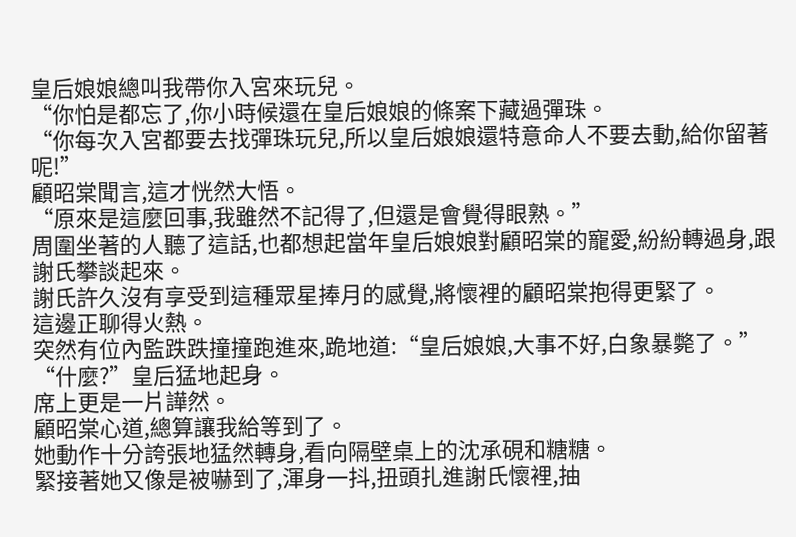皇后娘娘總叫我帶你入宮來玩兒。
“你怕是都忘了,你小時候還在皇后娘娘的條案下藏過彈珠。
“你每次入宮都要去找彈珠玩兒,所以皇后娘娘還特意命人不要去動,給你留著呢!”
顧昭棠聞言,這才恍然大悟。
“原來是這麼回事,我雖然不記得了,但還是會覺得眼熟。”
周圍坐著的人聽了這話,也都想起當年皇后娘娘對顧昭棠的寵愛,紛紛轉過身,跟謝氏攀談起來。
謝氏許久沒有享受到這種眾星捧月的感覺,將懷裡的顧昭棠抱得更緊了。
這邊正聊得火熱。
突然有位內監跌跌撞撞跑進來,跪地道:“皇后娘娘,大事不好,白象暴斃了。”
“什麼?”皇后猛地起身。
席上更是一片譁然。
顧昭棠心道,總算讓我給等到了。
她動作十分誇張地猛然轉身,看向隔壁桌上的沈承硯和糖糖。
緊接著她又像是被嚇到了,渾身一抖,扭頭扎進謝氏懷裡,抽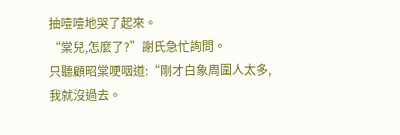抽噎噎地哭了起來。
“棠兒,怎麼了?”謝氏急忙詢問。
只聽顧昭棠哽咽道:“剛才白象周圍人太多,我就沒過去。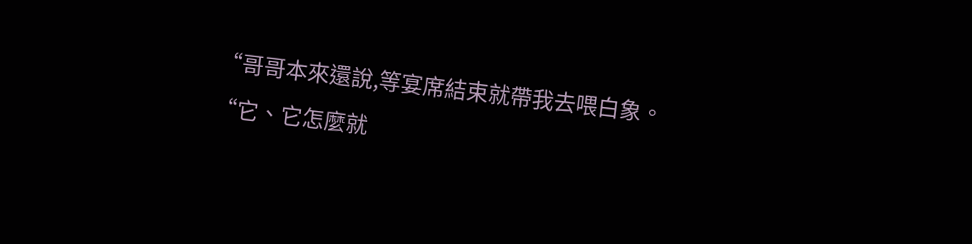“哥哥本來還說,等宴席結束就帶我去喂白象。
“它、它怎麼就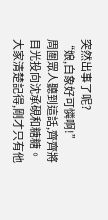突然出事了呢?
“娘,白象好可憐啊!”
周圍眾人聽到這話,齊齊將目光投向沈承硯和糖糖。
大家清楚記得,剛才只有他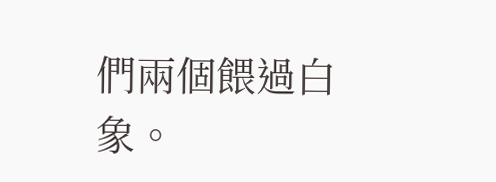們兩個餵過白象。